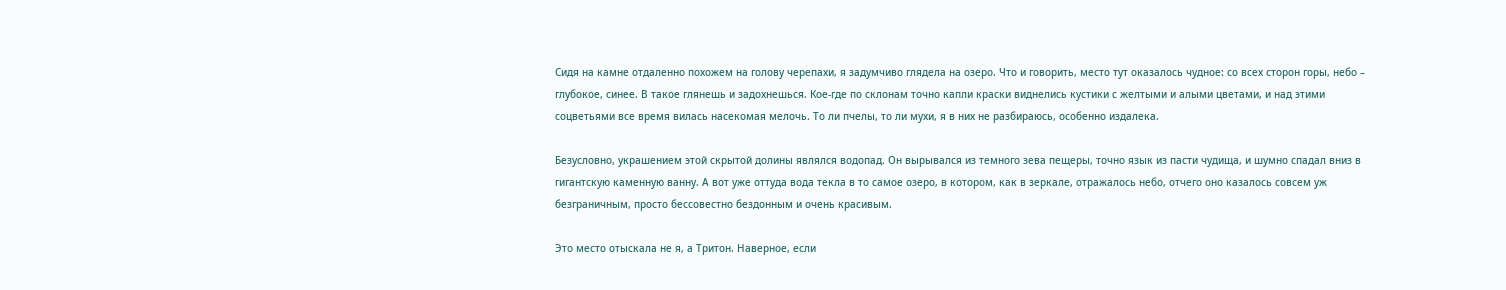Сидя на камне отдаленно похожем на голову черепахи, я задумчиво глядела на озеро. Что и говорить, место тут оказалось чудное: со всех сторон горы, небо – глубокое, синее. В такое глянешь и задохнешься. Кое-где по склонам точно капли краски виднелись кустики с желтыми и алыми цветами, и над этими соцветьями все время вилась насекомая мелочь. То ли пчелы, то ли мухи, я в них не разбираюсь, особенно издалека.

Безусловно, украшением этой скрытой долины являлся водопад. Он вырывался из темного зева пещеры, точно язык из пасти чудища, и шумно спадал вниз в гигантскую каменную ванну. А вот уже оттуда вода текла в то самое озеро, в котором, как в зеркале, отражалось небо, отчего оно казалось совсем уж безграничным, просто бессовестно бездонным и очень красивым.

Это место отыскала не я, а Тритон. Наверное, если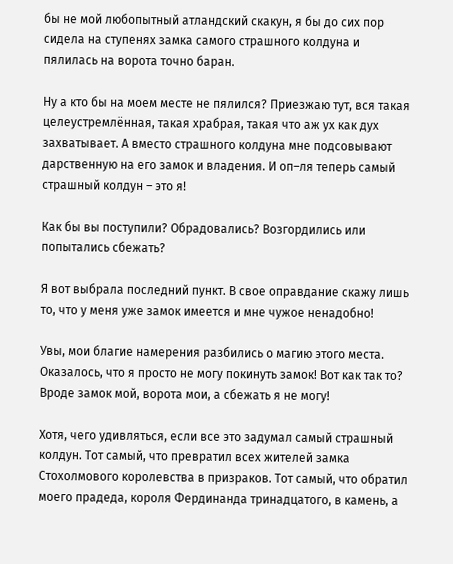бы не мой любопытный атландский скакун, я бы до сих пор сидела на ступенях замка самого страшного колдуна и пялилась на ворота точно баран.

Ну а кто бы на моем месте не пялился? Приезжаю тут, вся такая целеустремлённая, такая храбрая, такая что аж ух как дух захватывает. А вместо страшного колдуна мне подсовывают дарственную на его замок и владения. И оп–ля теперь самый страшный колдун – это я!

Как бы вы поступили? Обрадовались? Возгордились или попытались сбежать?

Я вот выбрала последний пункт. В свое оправдание скажу лишь то, что у меня уже замок имеется и мне чужое ненадобно!

Увы, мои благие намерения разбились о магию этого места. Оказалось, что я просто не могу покинуть замок! Вот как так то? Вроде замок мой, ворота мои, а сбежать я не могу!

Хотя, чего удивляться, если все это задумал самый страшный колдун. Тот самый, что превратил всех жителей замка Стохолмового королевства в призраков. Тот самый, что обратил моего прадеда, короля Фердинанда тринадцатого, в камень, а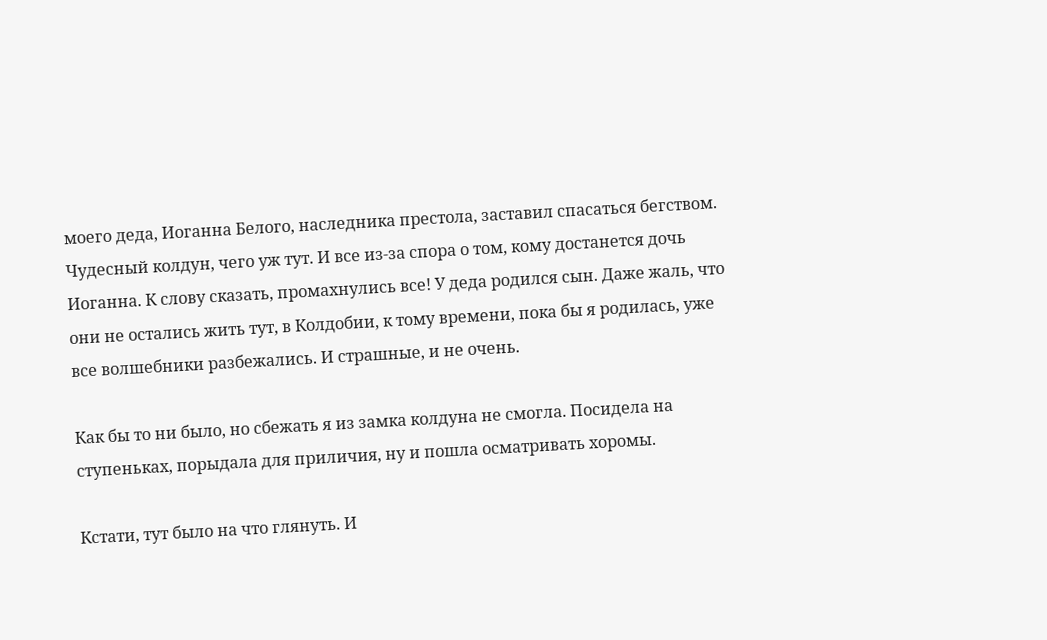моего деда, Иоганна Белого, наследника престола, заставил спасаться бегством. Чудесный колдун, чего уж тут. И все из-за спора о том, кому достанется дочь Иоганна. К слову сказать, промахнулись все! У деда родился сын. Даже жаль, что они не остались жить тут, в Колдобии, к тому времени, пока бы я родилась, уже все волшебники разбежались. И страшные, и не очень.

Как бы то ни было, но сбежать я из замка колдуна не смогла. Посидела на ступеньках, порыдала для приличия, ну и пошла осматривать хоромы.

Кстати, тут было на что глянуть. И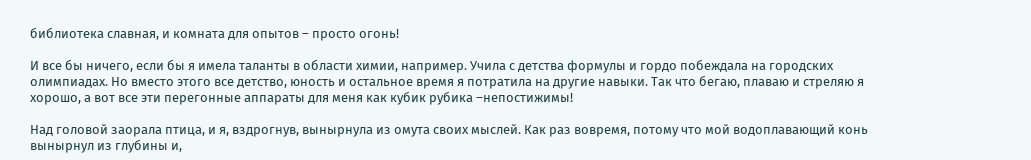библиотека славная, и комната для опытов – просто огонь!

И все бы ничего, если бы я имела таланты в области химии, например. Учила с детства формулы и гордо побеждала на городских олимпиадах. Но вместо этого все детство, юность и остальное время я потратила на другие навыки. Так что бегаю, плаваю и стреляю я хорошо, а вот все эти перегонные аппараты для меня как кубик рубика –непостижимы!

Над головой заорала птица, и я, вздрогнув, вынырнула из омута своих мыслей. Как раз вовремя, потому что мой водоплавающий конь вынырнул из глубины и,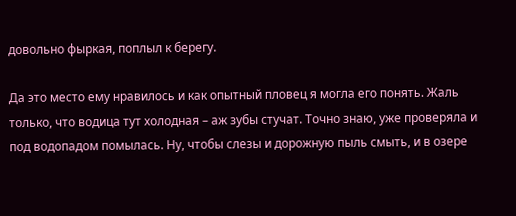довольно фыркая, поплыл к берегу.

Да это место ему нравилось и как опытный пловец я могла его понять. Жаль только, что водица тут холодная – аж зубы стучат. Точно знаю, уже проверяла и под водопадом помылась. Ну, чтобы слезы и дорожную пыль смыть, и в озере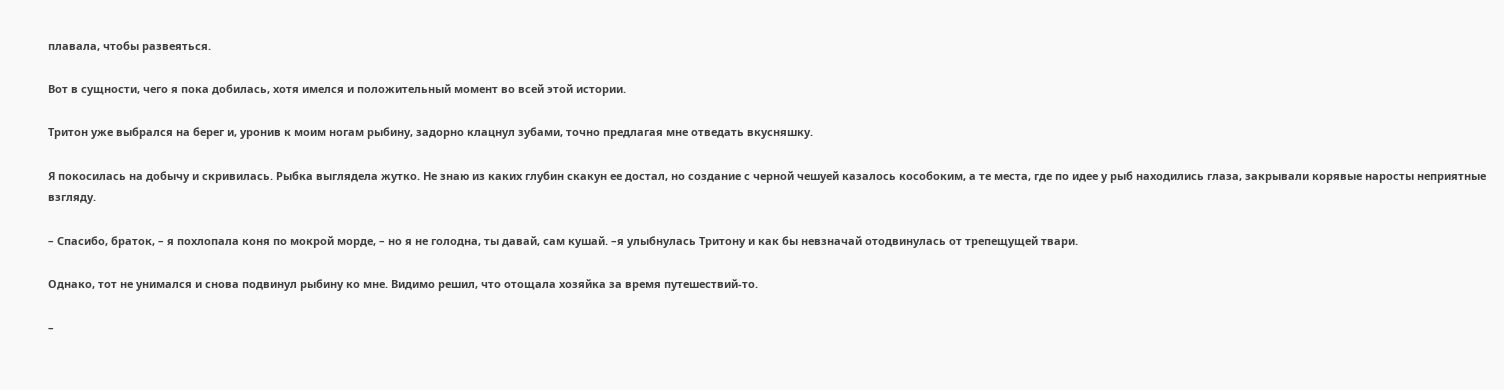плавала, чтобы развеяться.

Вот в сущности, чего я пока добилась, хотя имелся и положительный момент во всей этой истории.

Тритон уже выбрался на берег и, уронив к моим ногам рыбину, задорно клацнул зубами, точно предлагая мне отведать вкусняшку.

Я покосилась на добычу и скривилась. Рыбка выглядела жутко. Не знаю из каких глубин скакун ее достал, но создание с черной чешуей казалось кособоким, а те места, где по идее у рыб находились глаза, закрывали корявые наросты неприятные взгляду.

– Спасибо, браток, – я похлопала коня по мокрой морде, – но я не голодна, ты давай, сам кушай. –я улыбнулась Тритону и как бы невзначай отодвинулась от трепещущей твари.

Однако, тот не унимался и снова подвинул рыбину ко мне. Видимо решил, что отощала хозяйка за время путешествий-то.

–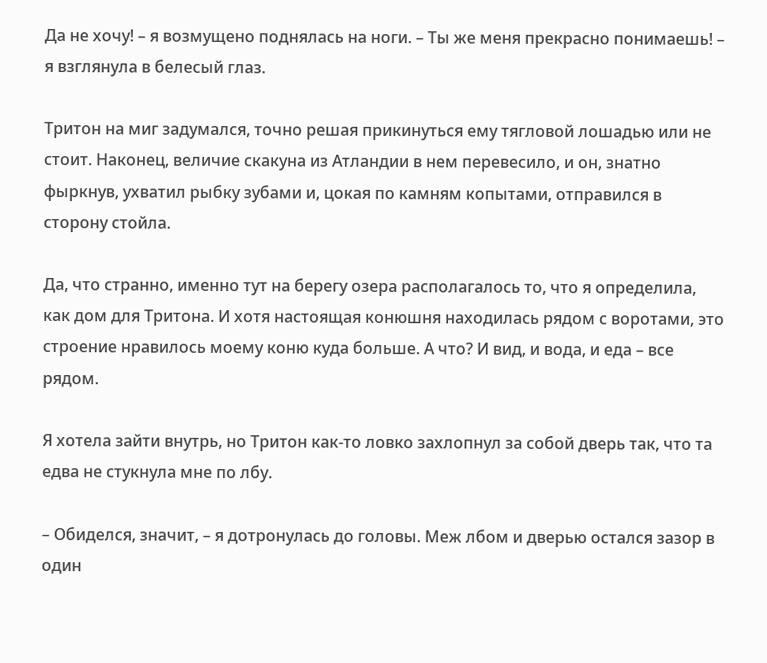Да не хочу! – я возмущено поднялась на ноги. – Ты же меня прекрасно понимаешь! – я взглянула в белесый глаз.

Тритон на миг задумался, точно решая прикинуться ему тягловой лошадью или не стоит. Наконец, величие скакуна из Атландии в нем перевесило, и он, знатно фыркнув, ухватил рыбку зубами и, цокая по камням копытами, отправился в сторону стойла.

Да, что странно, именно тут на берегу озера располагалось то, что я определила, как дом для Тритона. И хотя настоящая конюшня находилась рядом с воротами, это строение нравилось моему коню куда больше. А что? И вид, и вода, и еда – все рядом.

Я хотела зайти внутрь, но Тритон как-то ловко захлопнул за собой дверь так, что та едва не стукнула мне по лбу.

– Обиделся, значит, – я дотронулась до головы. Меж лбом и дверью остался зазор в один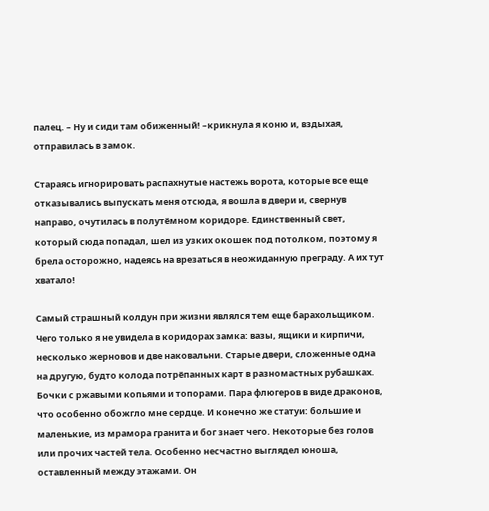палец. – Ну и сиди там обиженный! –крикнула я коню и, вздыхая, отправилась в замок.

Стараясь игнорировать распахнутые настежь ворота, которые все еще отказывались выпускать меня отсюда, я вошла в двери и, свернув направо, очутилась в полутёмном коридоре. Единственный свет, который сюда попадал, шел из узких окошек под потолком, поэтому я брела осторожно, надеясь на врезаться в неожиданную преграду. А их тут хватало!

Самый страшный колдун при жизни являлся тем еще барахольщиком. Чего только я не увидела в коридорах замка: вазы, ящики и кирпичи, несколько жерновов и две наковальни. Старые двери, сложенные одна на другую, будто колода потрёпанных карт в разномастных рубашках. Бочки с ржавыми копьями и топорами. Пара флюгеров в виде драконов, что особенно обожгло мне сердце. И конечно же статуи: большие и маленькие, из мрамора гранита и бог знает чего. Некоторые без голов или прочих частей тела. Особенно несчастно выглядел юноша, оставленный между этажами. Он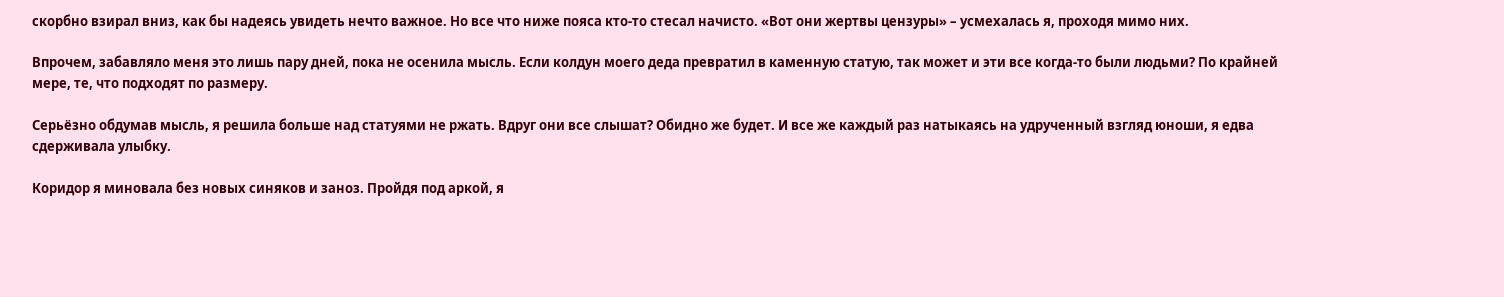скорбно взирал вниз, как бы надеясь увидеть нечто важное. Но все что ниже пояса кто-то стесал начисто. «Вот они жертвы цензуры» – усмехалась я, проходя мимо них.

Впрочем, забавляло меня это лишь пару дней, пока не осенила мысль. Если колдун моего деда превратил в каменную статую, так может и эти все когда-то были людьми? По крайней мере, те, что подходят по размеру.

Серьёзно обдумав мысль, я решила больше над статуями не ржать. Вдруг они все слышат? Обидно же будет. И все же каждый раз натыкаясь на удрученный взгляд юноши, я едва сдерживала улыбку.

Коридор я миновала без новых синяков и заноз. Пройдя под аркой, я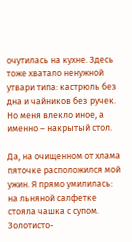очутилась на кухне. Здесь тоже хватало ненужной утвари типа: кастрюль без дна и чайников без ручек. Но меня влекло иное, а именно – накрытый стол.

Да, на очищенном от хлама пяточке расположился мой ужин. Я прямо умилилась: на льняной салфетке стояла чашка с супом. Золотисто-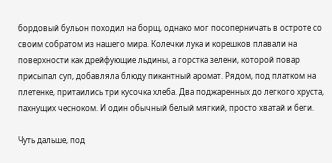бордовый бульон походил на борщ, однако мог посоперничать в остроте со своим собратом из нашего мира. Колечки лука и корешков плавали на поверхности как дрейфующие льдины, а горстка зелени, которой повар присыпал суп, добавляла блюду пикантный аромат. Рядом, под платком на плетенке, притаились три кусочка хлеба. Два поджаренных до легкого хруста, пахнущих чесноком. И один обычный белый мягкий, просто хватай и беги.

Чуть дальше, под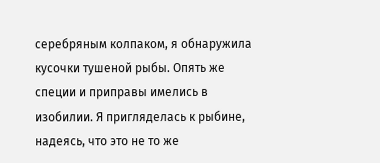серебряным колпаком, я обнаружила кусочки тушеной рыбы. Опять же специи и приправы имелись в изобилии. Я пригляделась к рыбине, надеясь, что это не то же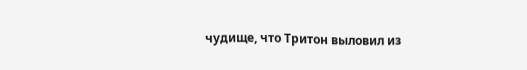чудище, что Тритон выловил из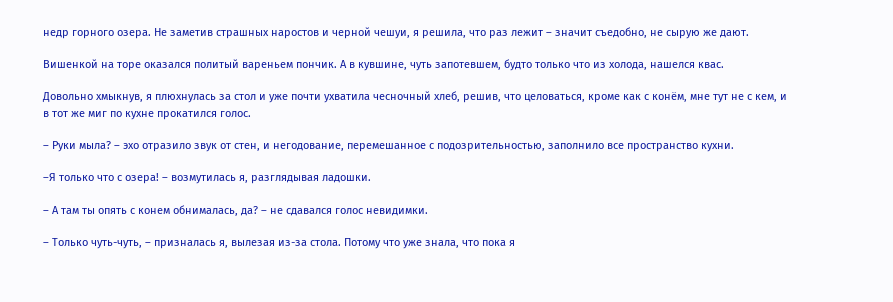недр горного озера. Не заметив страшных наростов и черной чешуи, я решила, что раз лежит – значит съедобно, не сырую же дают.

Вишенкой на торе оказался политый вареньем пончик. А в кувшине, чуть запотевшем, будто только что из холода, нашелся квас.

Довольно хмыкнув, я плюхнулась за стол и уже почти ухватила чесночный хлеб, решив, что целоваться, кроме как с конём, мне тут не с кем, и в тот же миг по кухне прокатился голос.

– Руки мыла? – эхо отразило звук от стен, и негодование, перемешанное с подозрительностью, заполнило все пространство кухни.

–Я только что с озера! – возмутилась я, разглядывая ладошки.

– А там ты опять с конем обнималась, да? – не сдавался голос невидимки.

– Только чуть-чуть, – призналась я, вылезая из-за стола. Потому что уже знала, что пока я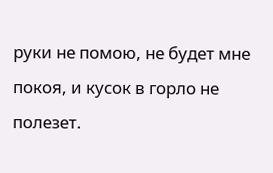руки не помою, не будет мне покоя, и кусок в горло не полезет.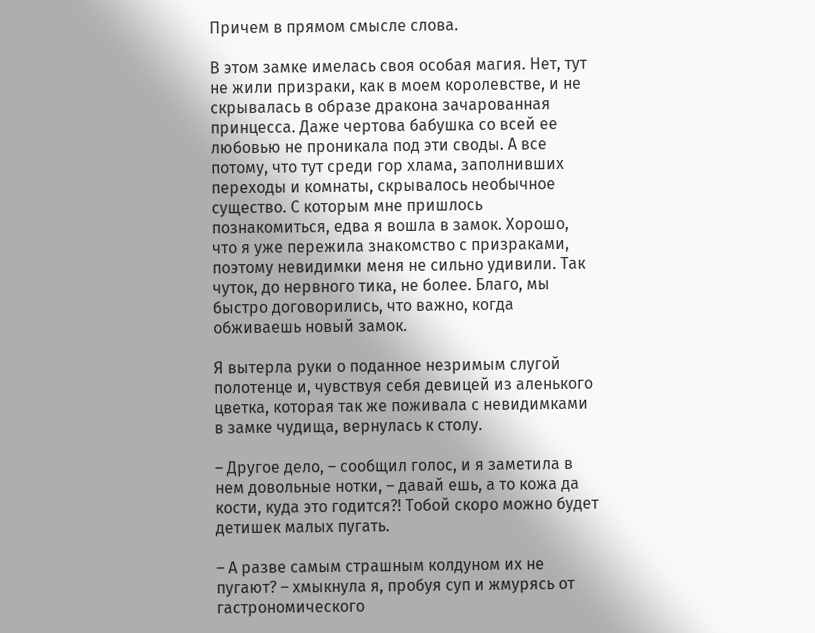Причем в прямом смысле слова.

В этом замке имелась своя особая магия. Нет, тут не жили призраки, как в моем королевстве, и не скрывалась в образе дракона зачарованная принцесса. Даже чертова бабушка со всей ее любовью не проникала под эти своды. А все потому, что тут среди гор хлама, заполнивших переходы и комнаты, скрывалось необычное существо. С которым мне пришлось познакомиться, едва я вошла в замок. Хорошо, что я уже пережила знакомство с призраками, поэтому невидимки меня не сильно удивили. Так чуток, до нервного тика, не более. Благо, мы быстро договорились, что важно, когда обживаешь новый замок.

Я вытерла руки о поданное незримым слугой полотенце и, чувствуя себя девицей из аленького цветка, которая так же поживала с невидимками в замке чудища, вернулась к столу.

– Другое дело, – сообщил голос, и я заметила в нем довольные нотки, – давай ешь, а то кожа да кости, куда это годится?! Тобой скоро можно будет детишек малых пугать.

– А разве самым страшным колдуном их не пугают? – хмыкнула я, пробуя суп и жмурясь от гастрономического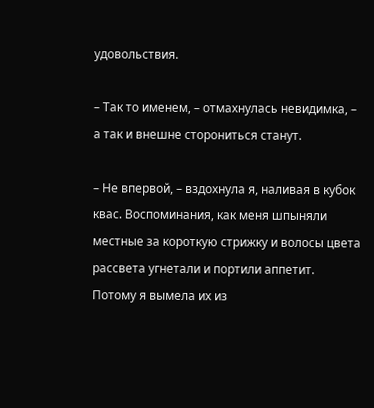удовольствия.

– Так то именем, – отмахнулась невидимка, – а так и внешне сторониться станут.

– Не впервой, – вздохнула я, наливая в кубок квас. Воспоминания, как меня шпыняли местные за короткую стрижку и волосы цвета рассвета угнетали и портили аппетит. Потому я вымела их из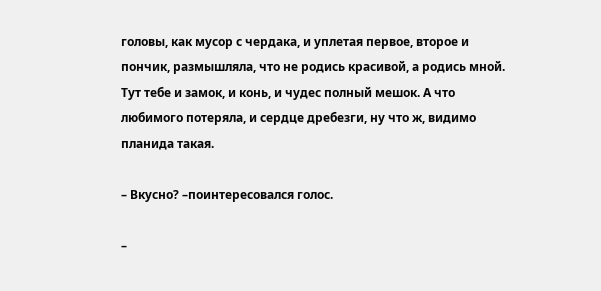головы, как мусор с чердака, и уплетая первое, второе и пончик, размышляла, что не родись красивой, а родись мной. Тут тебе и замок, и конь, и чудес полный мешок. А что любимого потеряла, и сердце дребезги, ну что ж, видимо планида такая.

– Вкусно? –поинтересовался голос.

–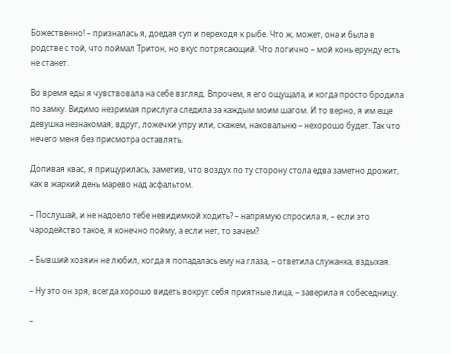Божественно! – призналась я, доедая суп и переходя к рыбе. Что ж, может, она и была в родстве с той, что поймал Тритон, но вкус потрясающий. Что логично – мой конь ерунду есть не станет.

Во время еды я чувствовала на себе взгляд. Впрочем, я его ощущала, и когда просто бродила по замку. Видимо незримая прислуга следила за каждым моим шагом. И то верно, я им еще девушка незнакомая, вдруг, ложечки упру или, скажем, наковальню – нехорошо будет. Так что нечего меня без присмотра оставлять.

Допивая квас, я прищурилась, заметив, что воздух по ту сторону стола едва заметно дрожит, как в жаркий день марево над асфальтом.

– Послушай, и не надоело тебе невидимкой ходить? – напрямую спросила я, – если это чародейство такое, я конечно пойму, а если нет, то зачем?

– Бывший хозяин не любил, когда я попадалась ему на глаза, – ответила служанка, вздыхая.

– Ну это он зря, всегда хорошо видеть вокруг себя приятные лица, – заверила я собеседницу.

–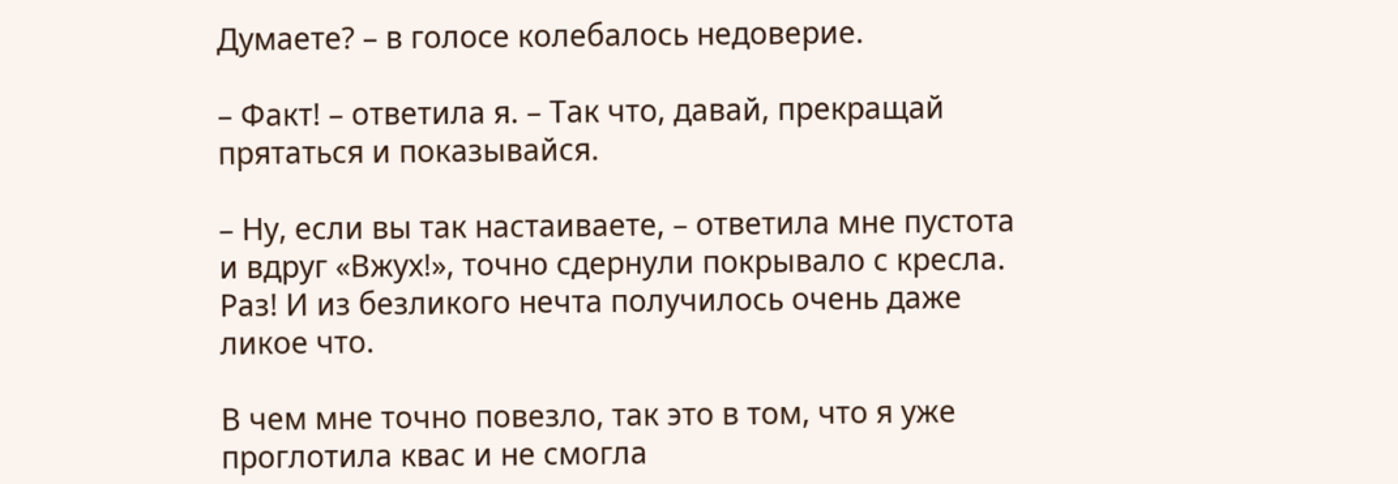Думаете? – в голосе колебалось недоверие.

– Факт! – ответила я. – Так что, давай, прекращай прятаться и показывайся.

– Ну, если вы так настаиваете, – ответила мне пустота и вдруг «Вжух!», точно сдернули покрывало с кресла. Раз! И из безликого нечта получилось очень даже ликое что.

В чем мне точно повезло, так это в том, что я уже проглотила квас и не смогла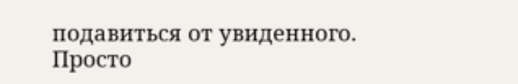подавиться от увиденного. Просто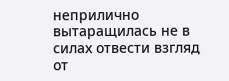неприлично вытаращилась не в силах отвести взгляд от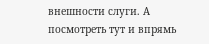внешности слуги. А посмотреть тут и впрямь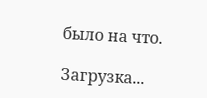было на что.

Загрузка...